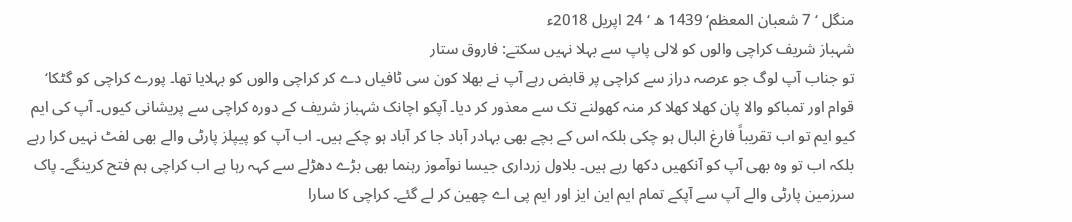منگل ‘ 7 شعبان المعظم‘ 1439 ھ ‘ 24 اپریل 2018ء
شہباز شریف کراچی والوں کو لالی پاپ سے بہلا نہیں سکتے: فاروق ستار
تو جناب آپ لوگ جو عرصہ دراز سے کراچی پر قابض رہے آپ نے بھلا کون سی ٹافیاں دے کر کراچی والوں کو بہلایا تھا۔ پورے کراچی کو گٹکا‘ قوام اور تمباکو والا پان کھلا کھلا کر منہ کھولنے تک سے معذور کر دیا۔ آپکو اچانک شہباز شریف کے دورہ کراچی سے پریشانی کیوں۔ آپ کی ایم کیو ایم تو اب تقریباً فارغ البال ہو چکی بلکہ اس کے بچے بھی بہادر آباد جا کر آباد ہو چکے ہیں۔ اب آپ کو پیپلز پارٹی والے بھی لفٹ نہیں کرا رہے بلکہ اب تو وہ بھی آپ کو آنکھیں دکھا رہے ہیں۔ بلاول زرداری جیسا نوآموز رہنما بھی بڑے دھڑلے سے کہہ رہا ہے اب کراچی ہم فتح کرینگے۔ پاک سرزمین پارٹی والے آپ سے آپکے تمام ایم این ایز اور ایم پی اے چھین کر لے گئے۔ کراچی کا سارا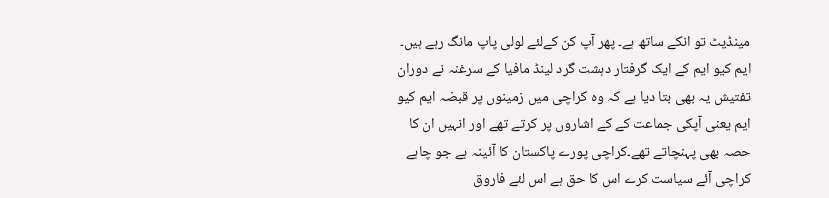مینڈیٹ تو انکے ساتھ ہے۔ پھر آپ کن کےلئے لولی پاپ مانگ رہے ہیں۔ ایم کیو ایم کے ایک گرفتار دہشت گرد لینڈ مافیا کے سرغنہ نے دوران تفتیش یہ بھی بتا دیا ہے کہ وہ کراچی میں زمینوں پر قبضہ ایم کیو ایم یعنی آپکی جماعت کے کے اشاروں پر کرتے تھے اور انہیں ان کا حصہ بھی پہنچاتے تھے۔کراچی پورے پاکستان کا آئینہ ہے جو چاہے کراچی آئے سیاست کرے اس کا حق ہے اس لئے فاروق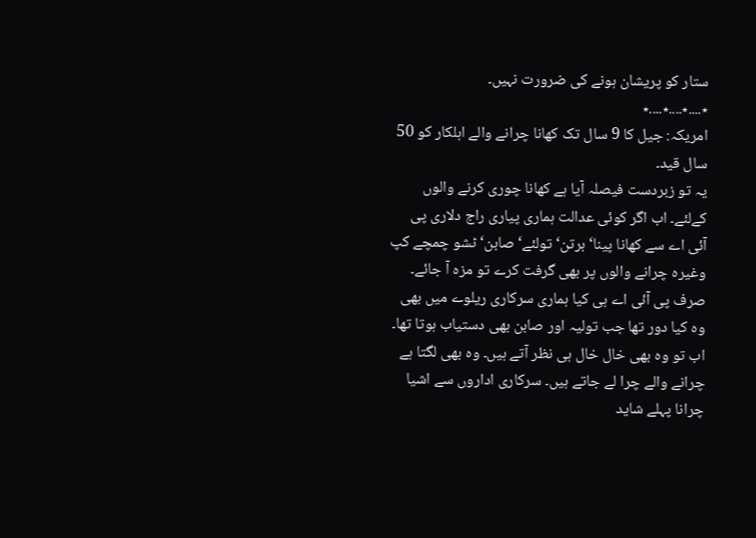ستار کو پریشان ہونے کی ضرورت نہیں۔
٭....٭....٭....٭
امریکہ: جیل کا 9 سال تک کھانا چرانے والے اہلکار کو 50 سال قید۔
یہ تو زبردست فیصلہ آیا ہے کھانا چوری کرنے والوں کےلئے۔ اب اگر کوئی عدالت ہماری پیاری راج دلاری پی آئی اے سے کھانا پینا‘ برتن‘ تولئے‘ صابن‘ ٹشو چمچے کپ وغیرہ چرانے والوں پر بھی گرفت کرے تو مزہ آ جائے۔ صرف پی آئی اے ہی کیا ہماری سرکاری ریلوے میں بھی وہ کیا دور تھا جب تولیہ اور صابن بھی دستیاب ہوتا تھا۔ اب تو وہ بھی خال خال ہی نظر آتے ہیں۔ وہ بھی لگتا ہے چرانے والے چرا لے جاتے ہیں۔ سرکاری اداروں سے اشیا چرانا پہلے شاید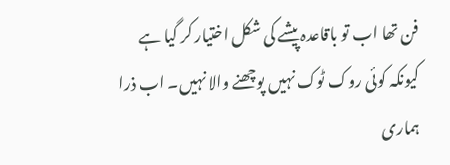فن تھا اب تو باقاعدہ پیشے کی شکل اختیار کر گیا ہے کیونکہ کوئی روک ٹوک نہیں پوچھنے والا نہیں۔ اب ذرا ہماری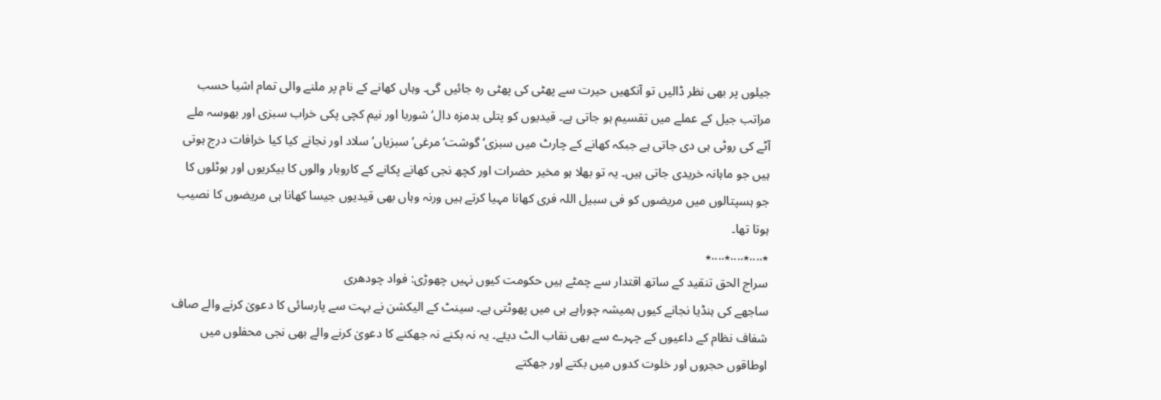جیلوں پر بھی نظر ڈالیں تو آنکھیں حیرت سے پھٹی کی پھٹی رہ جائیں گی۔ وہاں کھانے کے نام پر ملنے والی تمام اشیا حسب مراتب جیل کے عملے میں تقسیم ہو جاتی ہے۔ قیدیوں کو پتلی بدمزہ دال‘ شوربا اور نیم کچی پکی خراب سبزی اور بھوسہ ملے آٹے کی روٹی ہی دی جاتی ہے جبکہ کھانے کے چارٹ میں سبزی‘ گوشت‘ مرغی‘ سبزیاں‘ سلاد اور نجانے کیا کیا خرافات درج ہوتی ہیں جو ماہانہ خریدی جاتی ہیں۔ یہ تو بھلا ہو مخیر حضرات اور کچھ نجی کھانے پکانے کے کاروبار والوں کا بیکریوں اور ہوٹلوں کا جو ہسپتالوں میں مریضوں کو فی سبیل اللہ فری کھانا مہیا کرتے ہیں ورنہ وہاں بھی قیدیوں جیسا کھانا ہی مریضوں کا نصیب ہوتا تھا۔
٭....٭....٭....٭
سراج الحق تنقید کے ساتھ اقتدار سے چمٹے ہیں حکومت کیوں نہیں چھوڑی: فواد چودھری
ساجھے کی ہنڈیا نجانے کیوں ہمیشہ چوراہے ہی میں پھوٹتی ہے۔ سینٹ کے الیکشن نے بہت سے پارسائی کا دعویٰ کرنے والے صاف شفاف نظام کے داعیوں کے چہرے سے بھی نقاب الٹ دیئے۔ یہ نہ بکنے نہ جھکنے کا دعویٰ کرنے والے بھی نجی محفلوں میں اوطاقوں حجروں اور خلوت کدوں میں بکتے اور جھکتے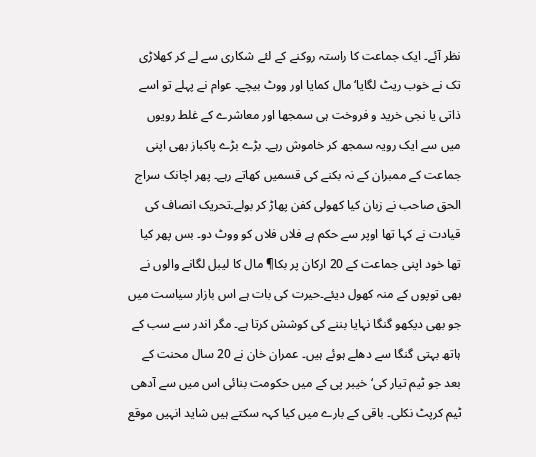نظر آئے۔ ایک جماعت کا راستہ روکنے کے لئے شکاری سے لے کر کھلاڑی تک نے خوب ریٹ لگایا‘ مال کمایا اور ووٹ بیچے۔ عوام نے پہلے تو اسے ذاتی یا نجی خرید و فروخت ہی سمجھا اور معاشرے کے غلط رویوں میں سے ایک رویہ سمجھ کر خاموش رہے۔ بڑے بڑے پاکباز بھی اپنی جماعت کے ممبران کے نہ بکنے کی قسمیں کھاتے رہے۔ پھر اچانک سراج الحق صاحب نے زبان کیا کھولی کفن پھاڑ کر بولے۔تحریک انصاف کی قیادت نے کہا تھا اوپر سے حکم ہے فلاں فلاں کو ووٹ دو۔ بس پھر کیا تھا خود اپنی جماعت کے 20 ارکان پر بکا¶ مال کا لیبل لگانے والوں نے بھی توپوں کے منہ کھول دیئے۔حیرت کی بات ہے اس بازار سیاست میں جو بھی دیکھو گنگا نہایا بننے کی کوشش کرتا ہے۔ مگر اندر سے سب کے ہاتھ بہتی گنگا سے دھلے ہوئے ہیں۔ عمران خان نے 20 سال محنت کے بعد جو ٹیم تیار کی‘ خیبر پی کے میں حکومت بنائی اس میں سے آدھی ٹیم کرپٹ نکلی۔ باقی کے بارے میں کیا کہہ سکتے ہیں شاید انہیں موقع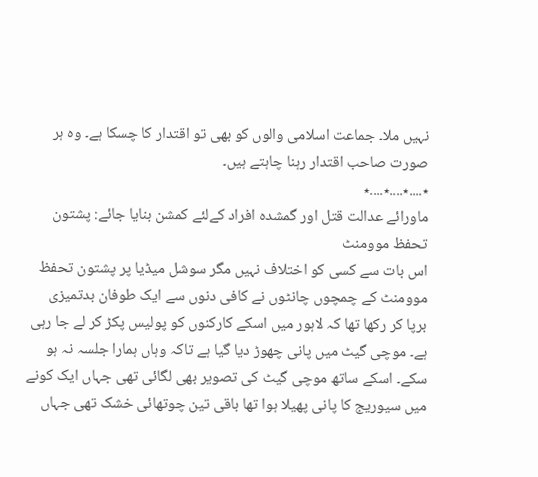نہیں ملا۔ جماعت اسلامی والوں کو بھی تو اقتدار کا چسکا ہے۔ وہ ہر صورت صاحب اقتدار رہنا چاہتے ہیں۔
٭....٭....٭....٭
ماورائے عدالت قتل اور گمشدہ افراد کےلئے کمشن بنایا جائے: پشتون تحفظ موومنٹ
اس بات سے کسی کو اختلاف نہیں مگر سوشل میڈیا پر پشتون تحفظ موومنٹ کے چمچوں چانٹوں نے کافی دنوں سے ایک طوفان بدتمیزی برپا کر رکھا تھا کہ لاہور میں اسکے کارکنوں کو پولیس پکڑ کر لے جا رہی ہے۔ موچی گیٹ میں پانی چھوڑ دیا گیا ہے تاکہ وہاں ہمارا جلسہ نہ ہو سکے۔ اسکے ساتھ موچی گیٹ کی تصویر بھی لگائی تھی جہاں ایک کونے میں سیوریج کا پانی پھیلا ہوا تھا باقی تین چوتھائی خشک تھی جہاں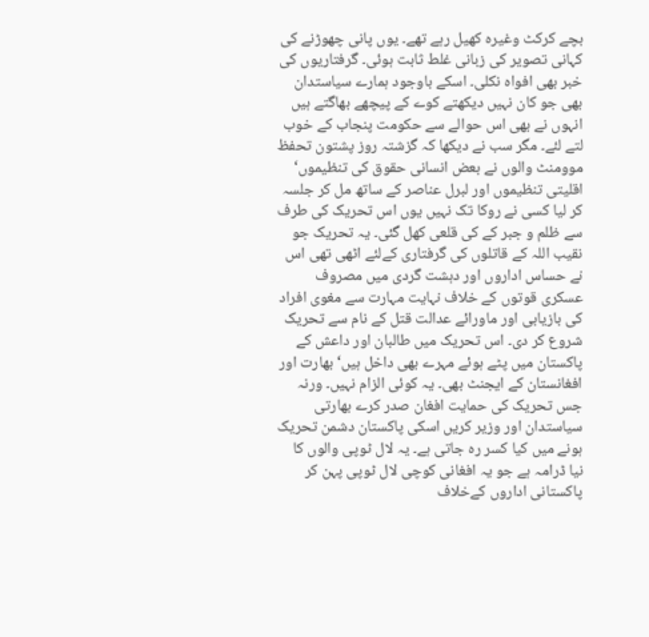بچے کرکٹ وغیرہ کھیل رہے تھے۔ یوں پانی چھوڑنے کی کہانی تصویر کی زبانی غلط ثابت ہوئی۔ گرفتاریوں کی خبر بھی افواہ نکلی۔ اسکے باوجود ہمارے سیاستدان بھی جو کان نہیں دیکھتے کوے کے پیچھے بھاگتے ہیں انہوں نے بھی اس حوالے سے حکومت پنجاب کے خوب لتے لئے۔ مگر سب نے دیکھا کہ گزشتہ روز پشتون تحفظ موومنٹ والوں نے بعض انسانی حقوق کی تنظیموں‘ اقلیتی تنظیموں اور لبرل عناصر کے ساتھ مل کر جلسہ کر لیا کسی نے روکا تک نہیں یوں اس تحریک کی طرف سے ظلم و جبر کے کی قلعی کھل گئی۔ یہ تحریک جو نقیب اللہ کے قاتلوں کی گرفتاری کےلئے اٹھی تھی اس نے حساس اداروں اور دہشت گردی میں مصروف عسکری قوتوں کے خلاف نہایت مہارت سے مغوی افراد کی بازیابی اور ماورائے عدالت قتل کے نام سے تحریک شروع کر دی۔ اس تحریک میں طالبان اور داعش کے پاکستان میں پٹے ہوئے مہرے بھی داخل ہیں‘ بھارت اور افغانستان کے ایجنٹ بھی۔ یہ کوئی الزام نہیں۔ ورنہ جس تحریک کی حمایت افغان صدر کرے بھارتی سیاستدان اور وزیر کریں اسکی پاکستان دشمن تحریک ہونے میں کیا کسر رہ جاتی ہے۔ یہ لال ٹوپی والوں کا نیا ڈرامہ ہے جو یہ افغانی کوچی لال ٹوپی پہن کر پاکستانی اداروں کےخلاف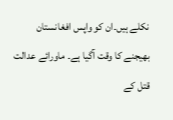نکلے ہیں۔ان کو واپس افغانستان بھیجنے کا وقت آگیا ہے۔ ماورائے عدالت قتل کے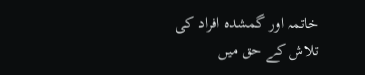خاتمہ اور گمشدہ افراد کی تلاش کے حق میں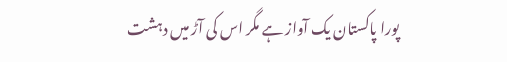پورا پاکستان یک آواز ہے مگر اس کی آڑ میں دہشت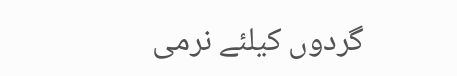گردوں کیلئے نرمی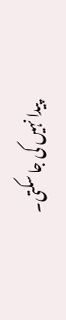پیدا نہیں کی جا سکتی۔